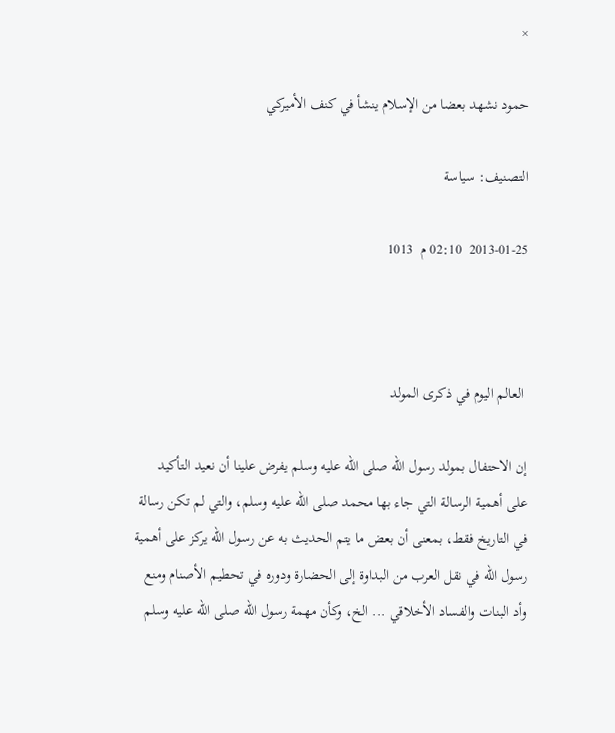×

حمود نشهد بعضا من الإسلام ينشأ في كنف الأميركي

التصنيف: سياسة

2013-01-25  02:10 م  1013



 العالم اليوم في ذكرى المولد

إن الاحتفال بمولد رسول الله صلى الله عليه وسلم يفرض علينا أن نعيد التأكيد على أهمية الرسالة التي جاء بها محمد صلى الله عليه وسلم، والتي لم تكن رسالة في التاريخ فقط، بمعنى أن بعض ما يتم الحديث به عن رسول الله يركز على أهمية رسول الله في نقل العرب من البداوة إلى الحضارة ودوره في تحطيم الأصنام ومنع وأد البنات والفساد الأخلاقي ... الخ، وكأن مهمة رسول الله صلى الله عليه وسلم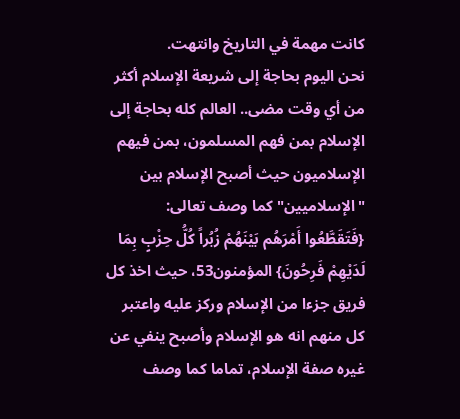كانت مهمة في التاريخ وانتهت.
نحن اليوم بحاجة إلى شريعة الإسلام أكثر من أي وقت مضى.. العالم كله بحاجة إلى الإسلام بمن فهم المسلمون، بمن فيهم الإسلاميون حيث أصبح الإسلام بين "الإسلاميين" كما وصف تعالى: {فَتَقَطَّعُوا أَمْرَهُم بَيْنَهُمْ زُبُراً كُلُّ حِزْبٍ بِمَا لَدَيْهِمْ فَرِحُونَ} المؤمنون53، حيث اخذ كل فريق جزءا من الإسلام وركز عليه واعتبر كل منهم انه هو الإسلام وأصبح ينفي عن غيره صفة الإسلام، تماما كما وصف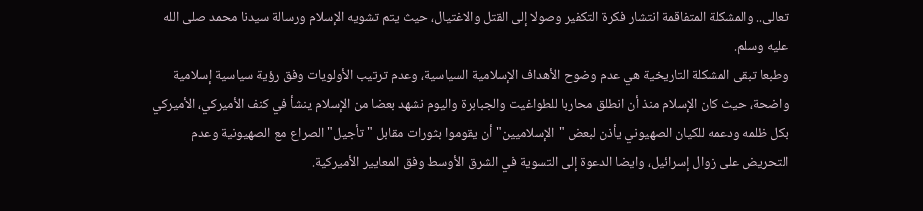تعالى.. والمشكلة المتفاقمة انتشار فكرة التكفير وصولا إلى القتل والاغتيال، حيث يتم تشويه الإسلام ورسالة سيدنا محمد صلى الله عليه وسلم.
وطبعا تبقى المشكلة التاريخية هي عدم وضوح الأهداف الإسلامية السياسية، وعدم ترتيب الأولويات وفق رؤية سياسية إسلامية واضحة، حيث كان الإسلام منذ أن انطلق محاربا للطواغيت والجبابرة واليوم نشهد بعضا من الإسلام ينشأ في كنف الأميركي، الأميركي بكل ظلمه ودعمه للكيان الصهيوني يأذن لبعض "الإسلاميين" أن يقوموا بثورات مقابل "تأجيل" الصراع مع الصهيونية وعدم التحريض على زوال إسرائيل، وايضا الدعوة إلى التسوية في الشرق الأوسط وفق المعايير الأميركية.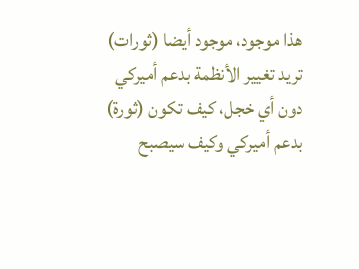هذا موجود، موجود أيضا (ثورات) تريد تغيير الأنظمة بدعم أميركي دون أي خجل، كيف تكون (ثورة) بدعم أميركي وكيف سيصبح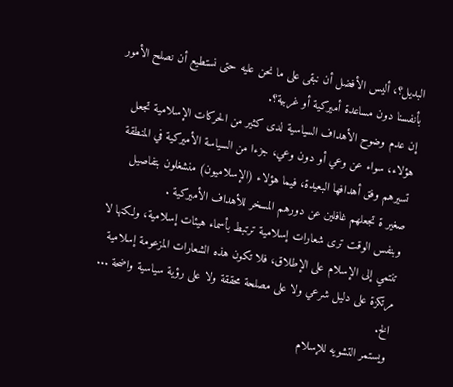البديل؟، أليس الأفضل أن نبقى على ما نحن عليه حتى نستطيع أن نصلح الأمور بأنفسنا دون مساعدة أميركية أو غربية؟.
إن عدم وضوح الأهداف السياسية لدى كثير من الحركات الإسلامية تجعل هؤلاء، سواء عن وعي أو دون وعي، جزءا من السياسة الأميركية في المنطقة تسيرهم وفق أهدافها البعيدة، فيما هؤلاء (الإسلاميون) منشغلون بتفاصيل صغير ة تجعلهم غافلين عن دورهم المسخر للأهداف الأميركية .
وبنفس الوقت ترى شعارات إسلامية ترتبط بأسماء هيئات إسلامية، ولكنها لا تنتمي إلى الإسلام على الإطلاق، فلا تكون هذه الشعارات المزعومة إسلامية مرتكزة على دليل شرعي ولا على مصلحة محققة ولا على رؤية سياسية واضحة ... الخ.
ويستمر التشويه للإسلام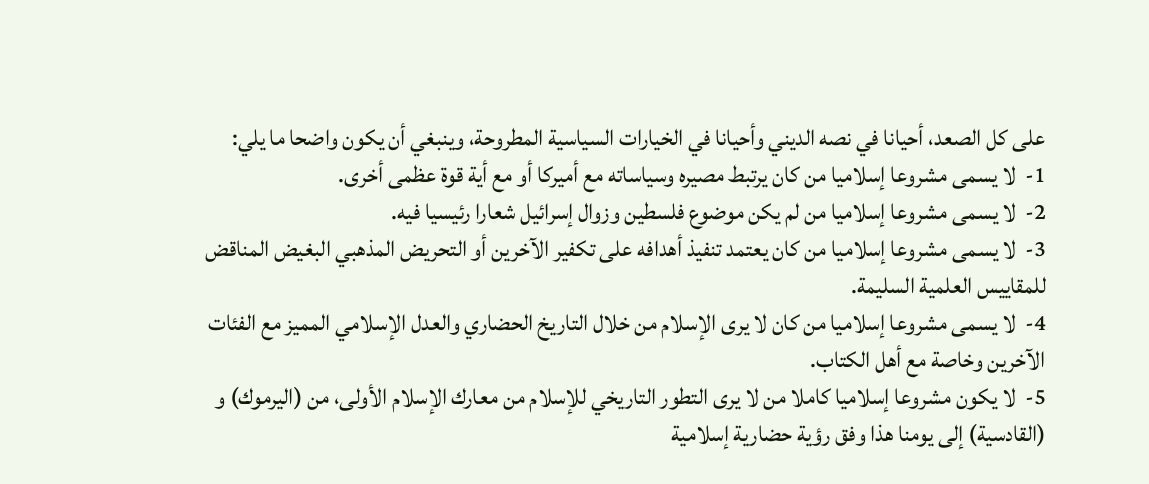على كل الصعد، أحيانا في نصه الديني وأحيانا في الخيارات السياسية المطروحة، وينبغي أن يكون واضحا ما يلي:
1-  لا يسمى مشروعا إسلاميا من كان يرتبط مصيره وسياساته مع أميركا أو مع أية قوة عظمى أخرى.
2-  لا يسمى مشروعا إسلاميا من لم يكن موضوع فلسطين وزوال إسرائيل شعارا رئيسيا فيه.
3-  لا يسمى مشروعا إسلاميا من كان يعتمد تنفيذ أهدافه على تكفير الآخرين أو التحريض المذهبي البغيض المناقض للمقاييس العلمية السليمة.
4-  لا يسمى مشروعا إسلاميا من كان لا يرى الإسلام من خلال التاريخ الحضاري والعدل الإسلامي المميز مع الفئات الآخرين وخاصة مع أهل الكتاب.
5-  لا يكون مشروعا إسلاميا كاملا من لا يرى التطور التاريخي للإسلام من معارك الإسلام الأولى، من (اليرموك) و (القادسية) إلى يومنا هذا وفق رؤية حضارية إسلامية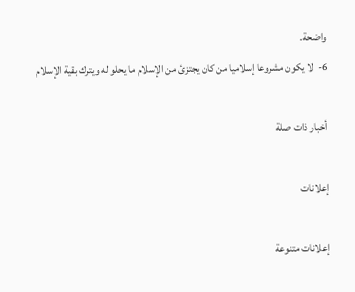واضحة.
6-  لا يكون مشروعا إسلاميا من كان يجتزئ من الإسلام ما يحلو له ويترك بقية الإسلام

أخبار ذات صلة

إعلانات

إعلانات متنوعة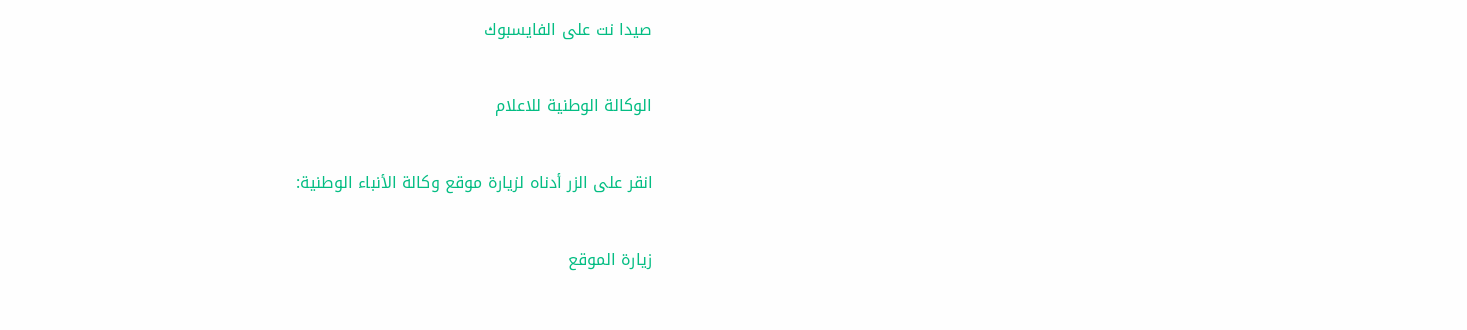صيدا نت على الفايسبوك

الوكالة الوطنية للاعلام

انقر على الزر أدناه لزيارة موقع وكالة الأنباء الوطنية:

زيارة الموقع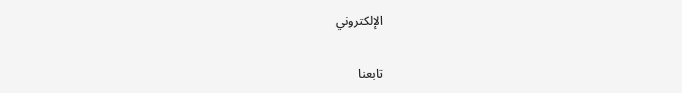الإلكتروني

تابعنا